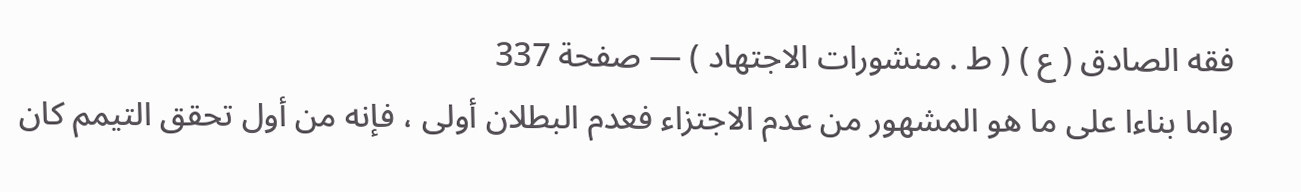فقه الصادق ( ع ) ( ط . منشورات الاجتهاد ) — صفحة 337
واما بناءا على ما هو المشهور من عدم الاجتزاء فعدم البطلان أولى ، فإنه من أول تحقق التيمم كان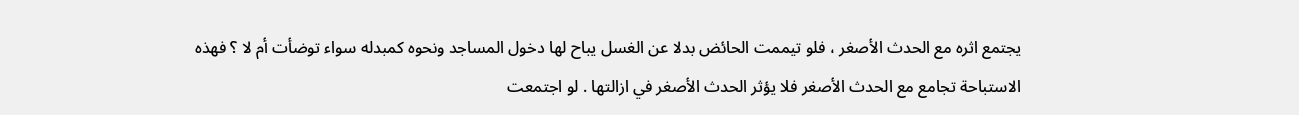يجتمع اثره مع الحدث الأصغر ، فلو تيممت الحائض بدلا عن الغسل يباح لها دخول المساجد ونحوه كمبدله سواء توضأت أم لا ؟ فهذه الاستباحة تجامع مع الحدث الأصغر فلا يؤثر الحدث الأصغر في ازالتها . لو اجتمعت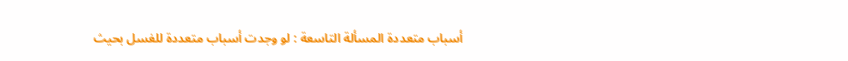أسباب متعددة المسألة التاسعة : لو وجدت أسباب متعددة للغسل بحيث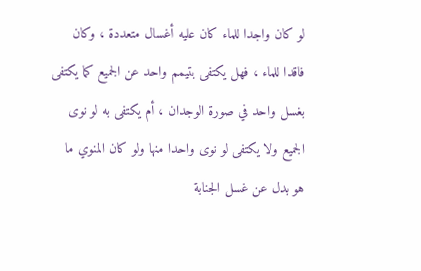لو كان واجدا للماء كان عليه أغسال متعددة ، وكان فاقدا للماء ، فهل يكتفى بتيمم واحد عن الجميع كما يكتفى بغسل واحد في صورة الوجدان ، أم يكتفى به لو نوى الجميع ولا يكتفى لو نوى واحدا منها ولو كان المنوي ما هو بدل عن غسل الجنابة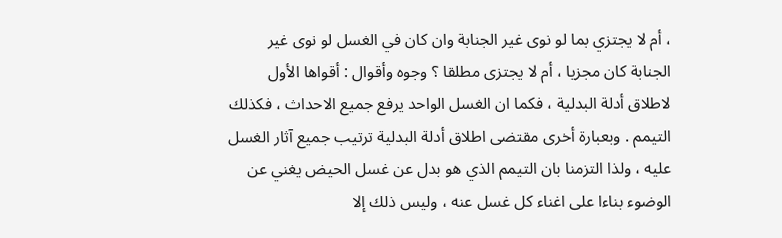، أم لا يجتزي بما لو نوى غير الجنابة وان كان في الغسل لو نوى غير الجنابة كان مجزيا ، أم لا يجتزى مطلقا ؟ وجوه وأقوال : أقواها الأول لاطلاق أدلة البدلية ، فكما ان الغسل الواحد يرفع جميع الاحداث ، فكذلك التيمم . وبعبارة أخرى مقتضى اطلاق أدلة البدلية ترتيب جميع آثار الغسل عليه ، ولذا التزمنا بان التيمم الذي هو بدل عن غسل الحيض يغني عن الوضوء بناءا على اغناء كل غسل عنه ، وليس ذلك إلا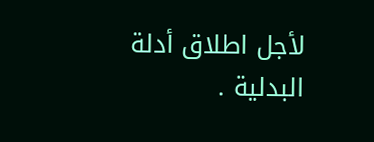لأجل اطلاق أدلة البدلية .